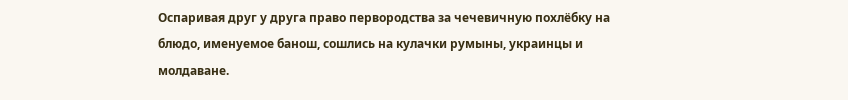Оспаривая друг у друга право первородства за чечевичную похлёбку на блюдо, именуемое банош, сошлись на кулачки румыны, украинцы и молдаване.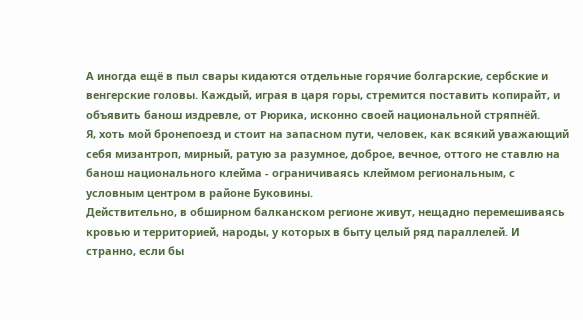А иногда ещё в пыл свары кидаются отдельные горячие болгарские, сербские и венгерские головы. Каждый, играя в царя горы, стремится поставить копирайт, и объявить банош издревле, от Рюрика, исконно своей национальной стряпнёй.
Я, хоть мой бронепоезд и стоит на запасном пути, человек, как всякий уважающий себя мизантроп, мирный, ратую за разумное, доброе, вечное, оттого не ставлю на банош национального клейма - ограничиваясь клеймом региональным, с условным центром в районе Буковины.
Действительно, в обширном балканском регионе живут, нещадно перемешиваясь кровью и территорией, народы, у которых в быту целый ряд параллелей. И странно, если бы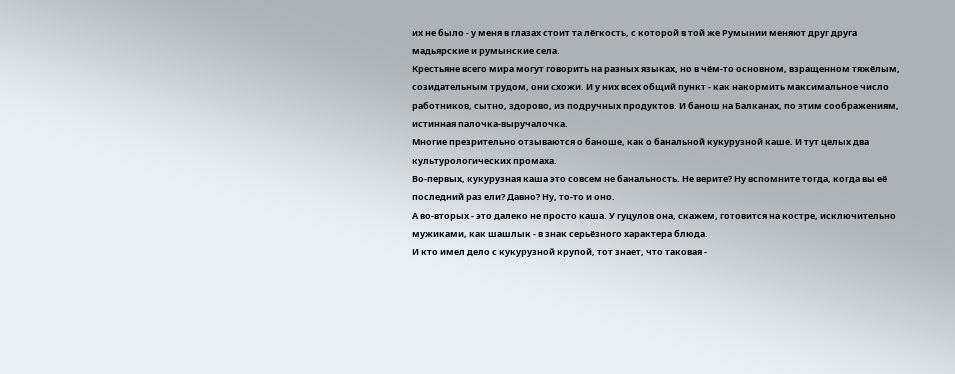их не было - у меня в глазах стоит та лёгкость, с которой в той же Румынии меняют друг друга мадьярские и румынские села.
Крестьяне всего мира могут говорить на разных языках, но в чём-то основном, взращенном тяжёлым, созидательным трудом, они схожи. И у них всех общий пункт - как накормить максимальное число работников, сытно, здорово, из подручных продуктов. И банош на Балканах, по этим соображениям, истинная палочка-выручалочка.
Многие презрительно отзываются о баноше, как о банальной кукурузной каше. И тут целых два культурологических промаха.
Во-первых, кукурузная каша это совсем не банальность. Не верите? Ну вспомните тогда, когда вы её последний раз ели? Давно? Ну, то-то и оно.
А во-вторых - это далеко не просто каша. У гуцулов она, скажем, готовится на костре, исключительно мужиками, как шашлык - в знак серьёзного характера блюда.
И кто имел дело с кукурузной крупой, тот знает, что таковая -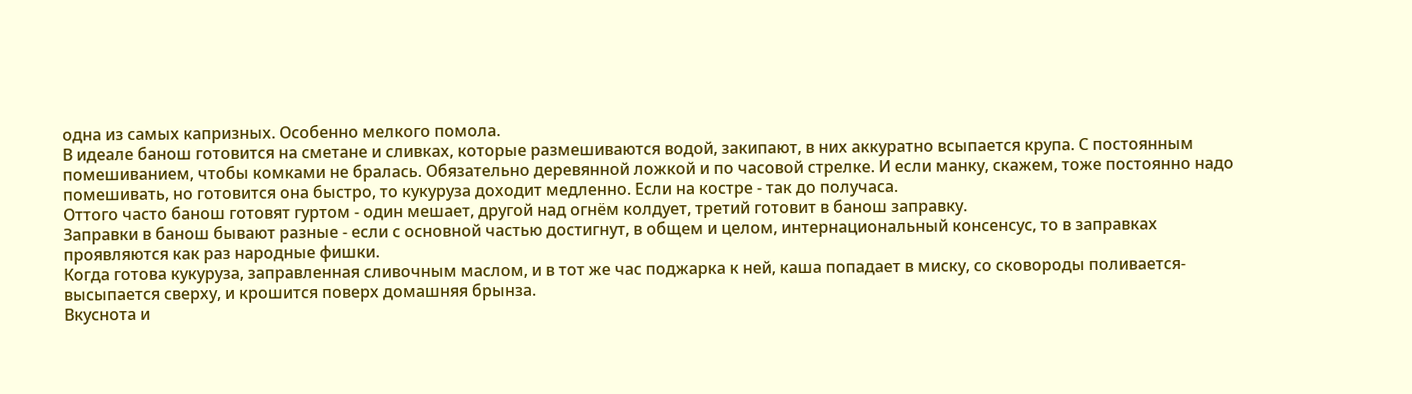одна из самых капризных. Особенно мелкого помола.
В идеале банош готовится на сметане и сливках, которые размешиваются водой, закипают, в них аккуратно всыпается крупа. С постоянным помешиванием, чтобы комками не бралась. Обязательно деревянной ложкой и по часовой стрелке. И если манку, скажем, тоже постоянно надо помешивать, но готовится она быстро, то кукуруза доходит медленно. Если на костре - так до получаса.
Оттого часто банош готовят гуртом - один мешает, другой над огнём колдует, третий готовит в банош заправку.
Заправки в банош бывают разные - если с основной частью достигнут, в общем и целом, интернациональный консенсус, то в заправках проявляются как раз народные фишки.
Когда готова кукуруза, заправленная сливочным маслом, и в тот же час поджарка к ней, каша попадает в миску, со сковороды поливается-высыпается сверху, и крошится поверх домашняя брынза.
Вкуснота и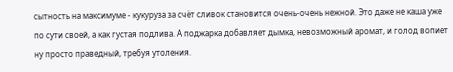сытность на максимуме - кукуруза за счёт сливок становится очень-очень нежной. Это даже не каша уже по сути своей, а как густая подлива. А поджарка добавляет дымка, невозможный аромат, и голод вопиет ну просто праведный, требуя утоления.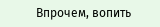Впрочем, вопить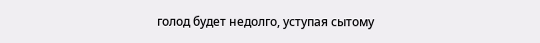голод будет недолго, уступая сытому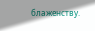блаженству.